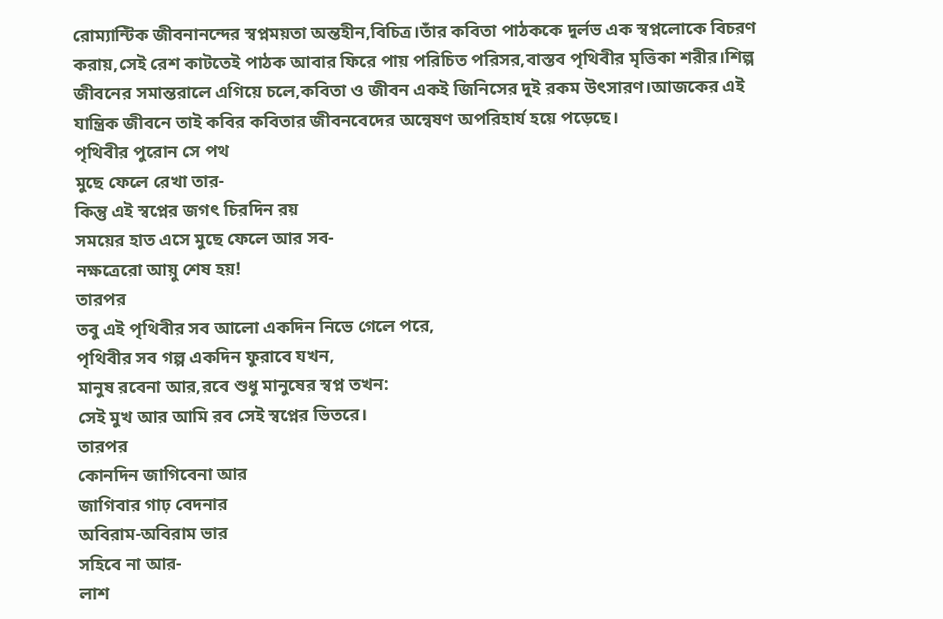রোম্যান্টিক জীবনানন্দের স্বপ্নময়তা অন্তহীন,বিচিত্র।তাঁর কবিতা পাঠককে দুর্লভ এক স্বপ্নলোকে বিচরণ করায়,সেই রেশ কাটতেই পাঠক আবার ফিরে পায় পরিচিত পরিসর,বাস্তব পৃথিবীর মৃত্তিকা শরীর।শিল্প জীবনের সমান্তরালে এগিয়ে চলে,কবিতা ও জীবন একই জিনিসের দুই রকম উৎসারণ।আজকের এই যান্ত্রিক জীবনে তাই কবির কবিতার জীবনবেদের অন্বেষণ অপরিহার্য হয়ে পড়েছে।
পৃথিবীর পুরোন সে পথ
মুছে ফেলে রেখা তার-
কিন্তু এই স্বপ্নের জগৎ চিরদিন রয়
সময়ের হাত এসে মুছে ফেলে আর সব-
নক্ষত্রেরো আয়ু শেষ হয়!
তারপর
তবু এই পৃথিবীর সব আলো একদিন নিভে গেলে পরে,
পৃথিবীর সব গল্প একদিন ফুরাবে যখন,
মানুষ রবেনা আর,রবে শুধু মানুষের স্বপ্ন তখন:
সেই মুখ আর আমি রব সেই স্বপ্নের ভিতরে।
তারপর
কোনদিন জাগিবেনা আর
জাগিবার গাঢ় বেদনার
অবিরাম-অবিরাম ভার
সহিবে না আর-
লাশ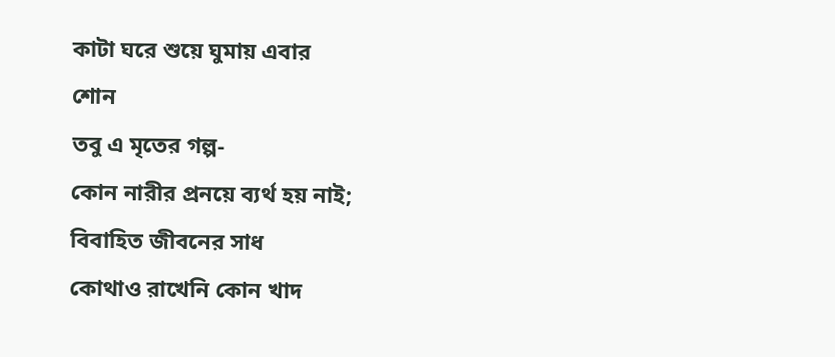কাটা ঘরে শুয়ে ঘুমায় এবার
শোন
তবু এ মৃতের গল্প-
কোন নারীর প্রনয়ে ব্যর্থ হয় নাই;
বিবাহিত জীবনের সাধ
কোথাও রাখেনি কোন খাদ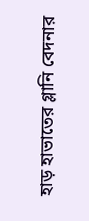হাড় হাভাতের গ্লানি বেদনার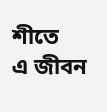শীতে
এ জীবন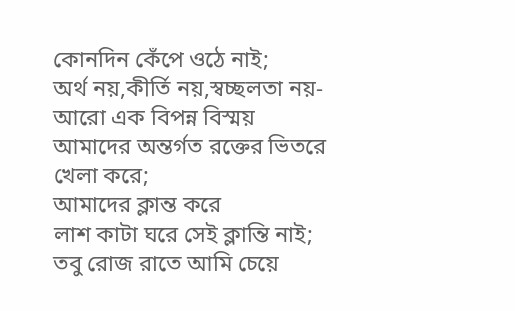কোনদিন কেঁপে ওঠে নাই;
অর্থ নয়,কীর্তি নয়,স্বচ্ছলতা নয়-
আরো এক বিপন্ন বিস্ময়
আমাদের অন্তর্গত রক্তের ভিতরে খেলা করে;
আমাদের ক্লান্ত করে
লাশ কাটা ঘরে সেই ক্লান্তি নাই;
তবু রোজ রাতে আমি চেয়ে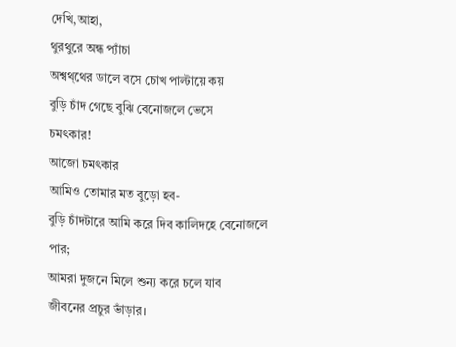দেখি,আহা,
থুরথুরে অন্ধ প্যাঁচা
অশ্বথ্থের ডালে বসে চোখ পাল্টায়ে কয়
বুড়ি চাঁদ গেছে বুঝি বেনোজলে ভেসে
চমৎকার!
আজো চমৎকার
আমিও তোমার মত বুড়ো হব-
বুড়ি চাঁদটারে আমি করে দিব কালিদহে বেনোজলে পার;
আমরা দুজনে মিলে শুন্য করে চলে যাব
জীবনের প্রচুর ভাঁড়ার।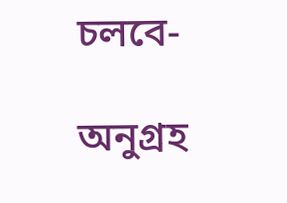চলবে-

অনুগ্রহ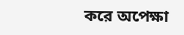করে অপেক্ষা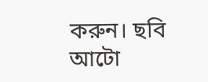করুন। ছবি আটো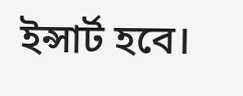ইন্সার্ট হবে।